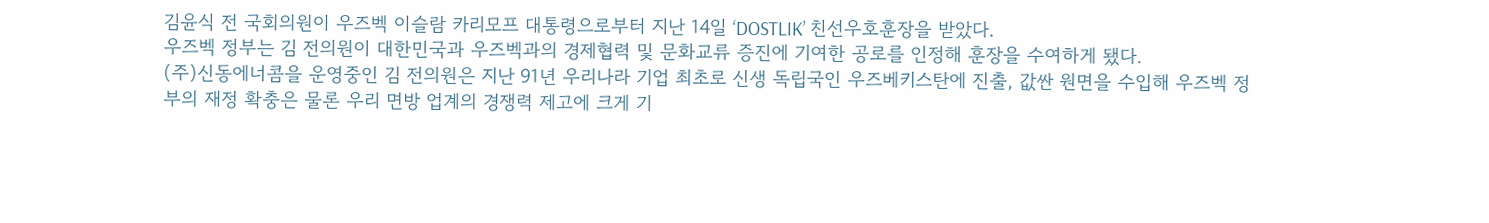김윤식 전 국회의원이 우즈벡 이슬람 카리모프 대통령으로부터 지난 14일 ‘DOSTLIK’ 친선우호훈장을 받았다.
우즈벡 정부는 김 전의원이 대한민국과 우즈벡과의 경제협력 및 문화교류 증진에 기여한 공로를 인정해 훈장을 수여하게 됐다.
(주)신동에너콤을 운영중인 김 전의원은 지난 91년 우리나라 기업 최초로 신생 독립국인 우즈베키스탄에 진출, 값싼 원면을 수입해 우즈벡 정부의 재정 확충은 물론 우리 면방 업계의 경쟁력 제고에 크게 기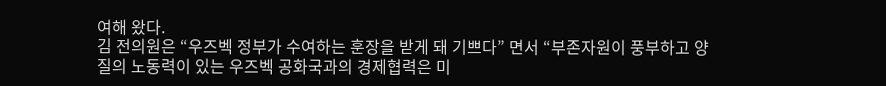여해 왔다.
김 전의원은 “우즈벡 정부가 수여하는 훈장을 받게 돼 기쁘다” 면서 “부존자원이 풍부하고 양질의 노동력이 있는 우즈벡 공화국과의 경제협력은 미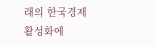래의 한국경제 활성화에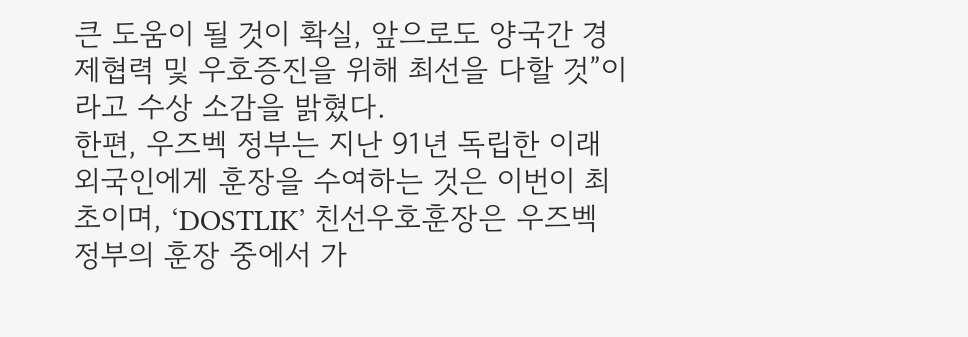큰 도움이 될 것이 확실, 앞으로도 양국간 경제협력 및 우호증진을 위해 최선을 다할 것”이라고 수상 소감을 밝혔다.
한편, 우즈벡 정부는 지난 91년 독립한 이래 외국인에게 훈장을 수여하는 것은 이번이 최초이며, ‘DOSTLIK’ 친선우호훈장은 우즈벡 정부의 훈장 중에서 가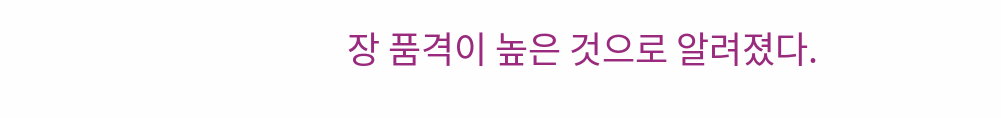장 품격이 높은 것으로 알려졌다.